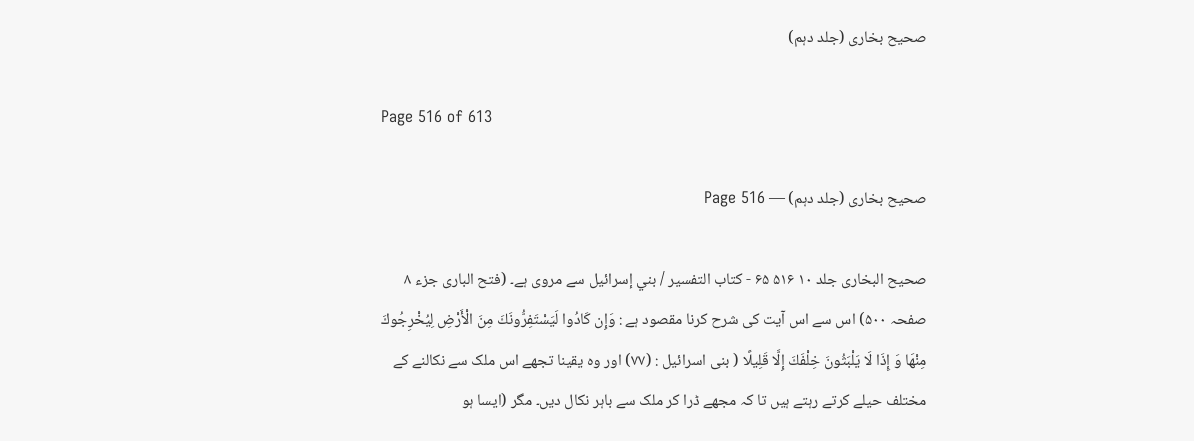صحیح بخاری (جلد دہم)

Page 516 of 613

صحیح بخاری (جلد دہم) — Page 516

صحیح البخاری جلد ۱۰ ۵۱۶ ۶۵ - کتاب التفسير / بني إسرائيل سے مروی ہے۔ (فتح الباری جزء ۸ صفحہ ۵۰۰) اس سے اس آیت کی شرح کرنا مقصود ہے : وَإِن كَادُوا لَيَسْتَفِرُّونَكَ مِنَ الْأَرْضِ لِيُخْرِجُوكَ مِنْهَا وَ إِذَا لَا يَلْبَثُونَ خِلْفَكَ إِلَّا قَلِيلًا ( بنی اسرائیل : (۷۷) اور وہ یقینا تجھے اس ملک سے نکالنے کے مختلف حیلے کرتے رہتے ہیں تا کہ مجھے ڈرا کر ملک سے باہر نکال دیں۔ مگر (ایسا ہو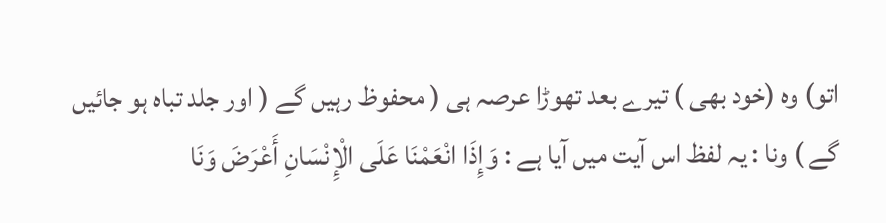اتو) وہ (خود بھی ) تیرے بعد تھوڑا عرصہ ہی ( محفوظ رہیں گے ( اور جلد تباہ ہو جائیں گے ) ونا : یہ لفظ اس آیت میں آیا ہے : وَإِذَا انْعَمْنَا عَلَى الْإِنْسَانِ أَعْرَضَ وَنَا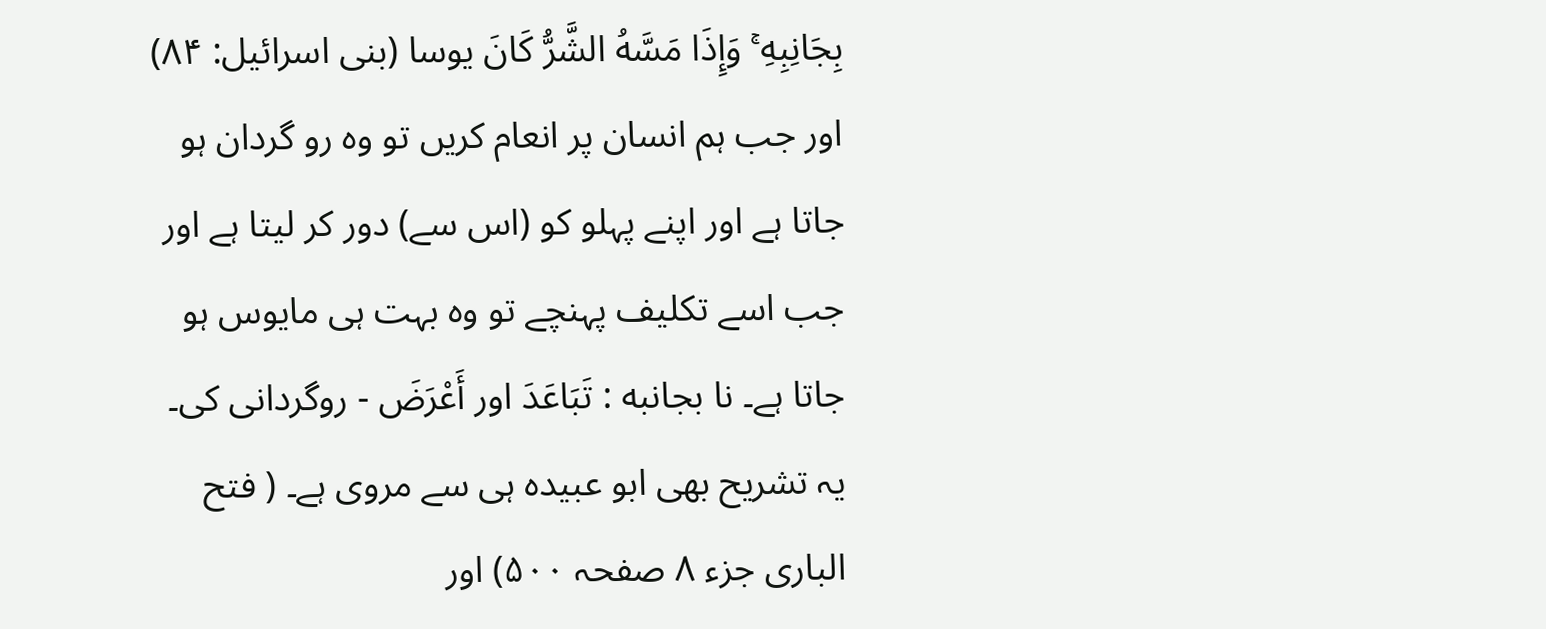بِجَانِبِهِ ۚ وَإِذَا مَسَّهُ الشَّرُّ كَانَ يوسا (بنی اسرائیل: ۸۴) اور جب ہم انسان پر انعام کریں تو وہ رو گردان ہو جاتا ہے اور اپنے پہلو کو (اس سے) دور کر لیتا ہے اور جب اسے تکلیف پہنچے تو وہ بہت ہی مایوس ہو جاتا ہے۔ نا بجانبه : تَبَاعَدَ اور أَعْرَضَ - روگردانی کی۔ یہ تشریح بھی ابو عبیدہ ہی سے مروی ہے۔ ( فتح الباری جزء ۸ صفحہ ۵۰۰) اور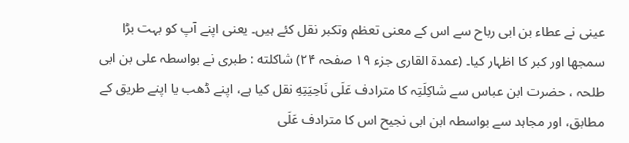عینی نے عطاء بن ابی رباح سے اس کے معنی تعظم وتكبر نقل کئے ہیں۔ یعنی اپنے آپ کو بہت بڑا سمجھا اور کبر کا اظہار کیا۔ (عمدۃ القاری جزء ۱۹ صفحہ ۲۴) شاكلته : طبری نے بواسطہ علی بن ابی طلحہ ، حضرت ابن عباس سے شاكِلَتِہ کا مترادف عَلَى نَاحِيَتِهِ نقل کیا ہے، اپنے ڈھب یا اپنے طریق کے مطابق، اور مجاہد سے بواسطہ ابن ابی نجیح اس کا مترادف عَلَى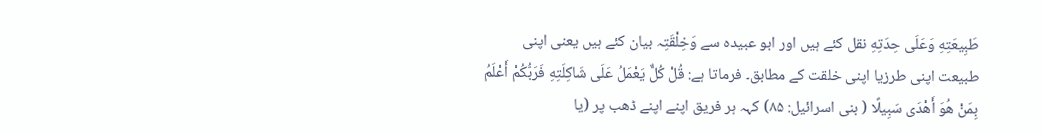طَبِيعَتِهِ وَعَلَى حِدَتِهِ نقل کئے ہیں اور ابو عبیدہ سے وَخِلْقَتِہ بیان کئے ہیں یعنی اپنی طبیعت اپنی طرزیا اپنی خلقت کے مطابق۔ فرماتا ہے: قُلْ كُلٌّ يَعْمَلُ عَلَى شَاكِلَتِهِ فَرَبُّكُمْ أَعْلَمُ بِمَنْ هُوَ أَهْدَى سَبِيلًا ( بنی اسرائیل: ۸۵) کہہ ہر فریق اپنے اپنے ڈھب پر (یا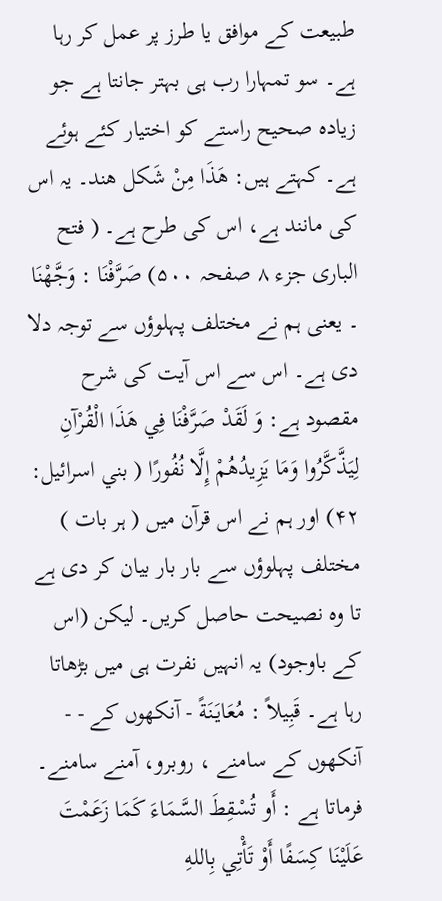طبیعت کے موافق یا طرز پر عمل کر رہا ہے۔ سو تمہارا رب ہی بہتر جانتا ہے جو زیادہ صحیح راستے کو اختیار کئے ہوئے ہے۔ کہتے ہیں: هَذَا مِنْ شَكل هند۔ یہ اس کی مانند ہے، اس کی طرح ہے۔ ( فتح الباری جزء ۸ صفحہ ۵۰۰) صَرَّفْنَا : وَجَّهْنَا ۔ یعنی ہم نے مختلف پہلوؤں سے توجہ دلا دی ہے۔ اس سے اس آیت کی شرح مقصود ہے: وَ لَقَدْ صَرَّفْنَا فِي هَذَا الْقُرْآنِ لِيَذَّكَّرُوا وَمَا يَزِيدُهُمْ إِلَّا نُفُورًا ( بني اسرائيل: ۴۲) اور ہم نے اس قرآن میں ( ہر بات ) مختلف پہلوؤں سے بار بار بیان کر دی ہے تا وہ نصیحت حاصل کریں۔ لیکن (اس کے باوجود) یہ انہیں نفرت ہی میں بڑھاتا رہا ہے۔ قَبِيلاً : مُعَايَنَةً - آنکھوں کے - - آنکھوں کے سامنے ، روبرو، آمنے سامنے۔ فرماتا ہے : أَو تُسْقِطَ السَّمَاءَ كَمَا زَعَمْتَ عَلَيْنَا كِسَفًا أَوْ تَأْتِي بِاللهِ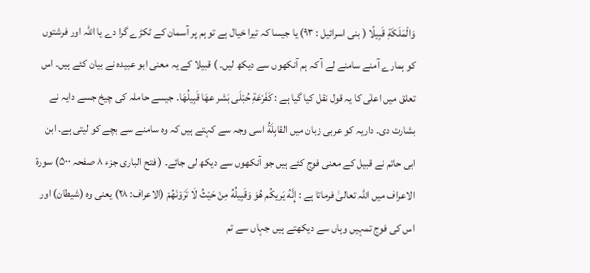وَالْمَلَكَةِ قَبِيلًا ( بنی اسرائیل : ۹۳) یا جیسا کہ تیرا خیال ہے تو ہم پر آسمان کے ٹکڑے گرا دے یا اللہ اور فرشتوں کو ہمارے آمنے سامنے لے آ کہ ہم آنکھوں سے دیکھ لیں۔ ) قبیلا کے یہ معنی ابو عبیدہ نے بیان کئے ہیں۔ اس تعلق میں اعلٰی کا یہ قول نقل کیا گیا ہے : كَفَرْعَةِ حُبْلَى بَشر عهَا قَبِيلُهَا۔ جیسے حاملہ کی چیخ جسے دایہ نے بشارت دی۔ داریہ کو عربی زبان میں القابِلَةُ اسی وجہ سے کہتے ہیں کہ وہ سامنے سے بچے کو لیتی ہے۔ ابن ابی حاتم نے قبیل کے معنی فوج کئے ہیں جو آنکھوں سے دیکھ لی جائے۔ ( فتح الباری جزء ۸ صفحہ ۵۰۰) سورۃ الاعراف میں اللہ تعالیٰ فرماتا ہے : إِنَّهُ يَريكُم هُوَ وَقَبِيلُهُ مِنْ حَيْثُ لَا تَرَوْنَهُمْ (الاعراف: ۲۸) یعنی وہ (شیطان) اور اس کی فوج تمہیں وہاں سے دیکھتے ہیں جہاں سے تم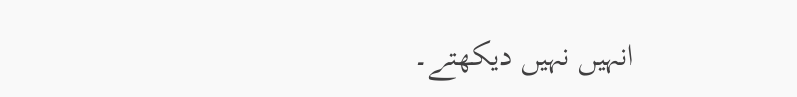انہیں نہیں دیکھتے۔